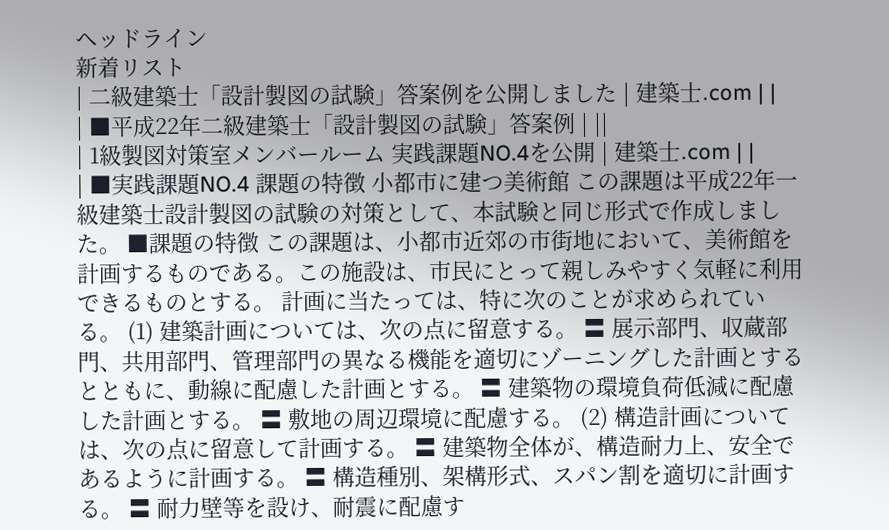ヘッドライン
新着リスト
| 二級建築士「設計製図の試験」答案例を公開しました | 建築士.com | |
| ■平成22年二級建築士「設計製図の試験」答案例 | ||
| 1級製図対策室メンバールーム 実践課題NO.4を公開 | 建築士.com | |
| ■実践課題NO.4 課題の特徴 小都市に建つ美術館 この課題は平成22年一級建築士設計製図の試験の対策として、本試験と同じ形式で作成しました。 ■課題の特徴 この課題は、小都市近郊の市街地において、美術館を計画するものである。この施設は、市民にとって親しみやすく気軽に利用できるものとする。 計画に当たっては、特に次のことが求められている。 (1) 建築計画については、次の点に留意する。 〓 展示部門、収蔵部門、共用部門、管理部門の異なる機能を適切にゾーニングした計画とするとともに、動線に配慮した計画とする。 〓 建築物の環境負荷低減に配慮した計画とする。 〓 敷地の周辺環境に配慮する。 (2) 構造計画については、次の点に留意して計画する。 〓 建築物全体が、構造耐力上、安全であるように計画する。 〓 構造種別、架構形式、スパン割を適切に計画する。 〓 耐力壁等を設け、耐震に配慮す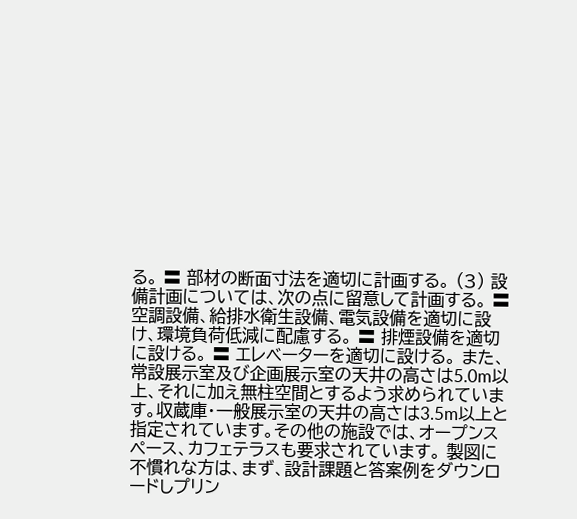る。 〓 部材の断面寸法を適切に計画する。 (3) 設備計画については、次の点に留意して計画する。 〓 空調設備、給排水衛生設備、電気設備を適切に設け、環境負荷低減に配慮する。 〓 排煙設備を適切に設ける。 〓 エレベーターを適切に設ける。 また、常設展示室及び企画展示室の天井の高さは5.0m以上、それに加え無柱空間とするよう求められています。収蔵庫・一般展示室の天井の高さは3.5m以上と指定されています。その他の施設では、オープンスペース、カフェテラスも要求されています。 製図に不慣れな方は、まず、設計課題と答案例をダウンロードしプリン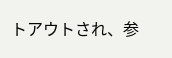トアウトされ、参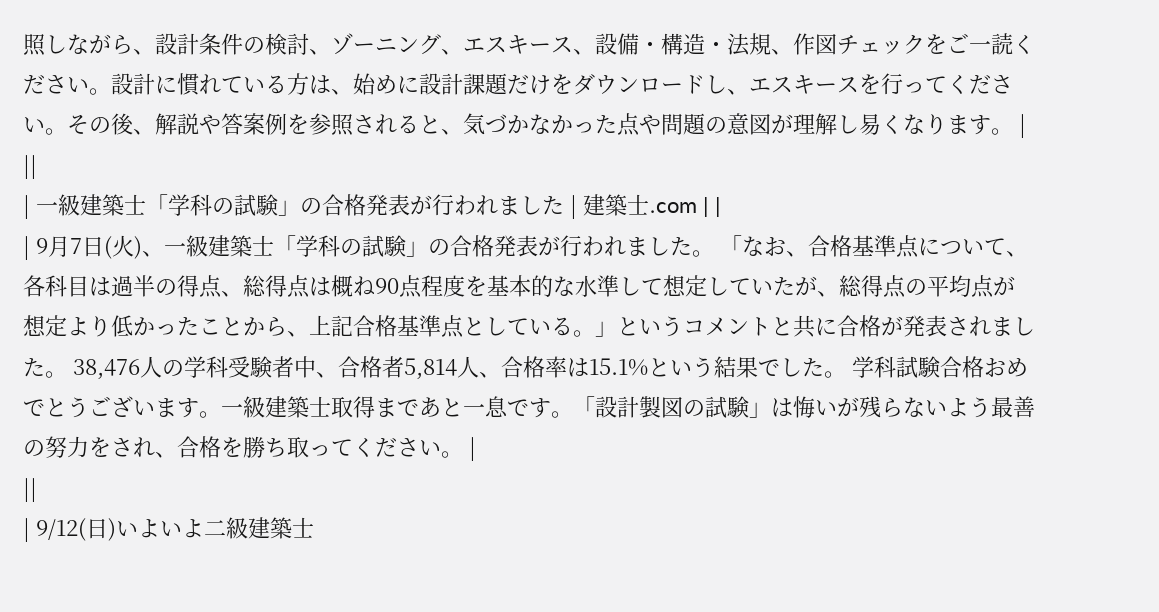照しながら、設計条件の検討、ゾーニング、エスキース、設備・構造・法規、作図チェックをご一読ください。設計に慣れている方は、始めに設計課題だけをダウンロードし、エスキースを行ってください。その後、解説や答案例を参照されると、気づかなかった点や問題の意図が理解し易くなります。 |
||
| 一級建築士「学科の試験」の合格発表が行われました | 建築士.com | |
| 9月7日(火)、一級建築士「学科の試験」の合格発表が行われました。 「なお、合格基準点について、各科目は過半の得点、総得点は概ね90点程度を基本的な水準して想定していたが、総得点の平均点が想定より低かったことから、上記合格基準点としている。」というコメントと共に合格が発表されました。 38,476人の学科受験者中、合格者5,814人、合格率は15.1%という結果でした。 学科試験合格おめでとうございます。一級建築士取得まであと一息です。「設計製図の試験」は悔いが残らないよう最善の努力をされ、合格を勝ち取ってください。 |
||
| 9/12(日)いよいよ二級建築士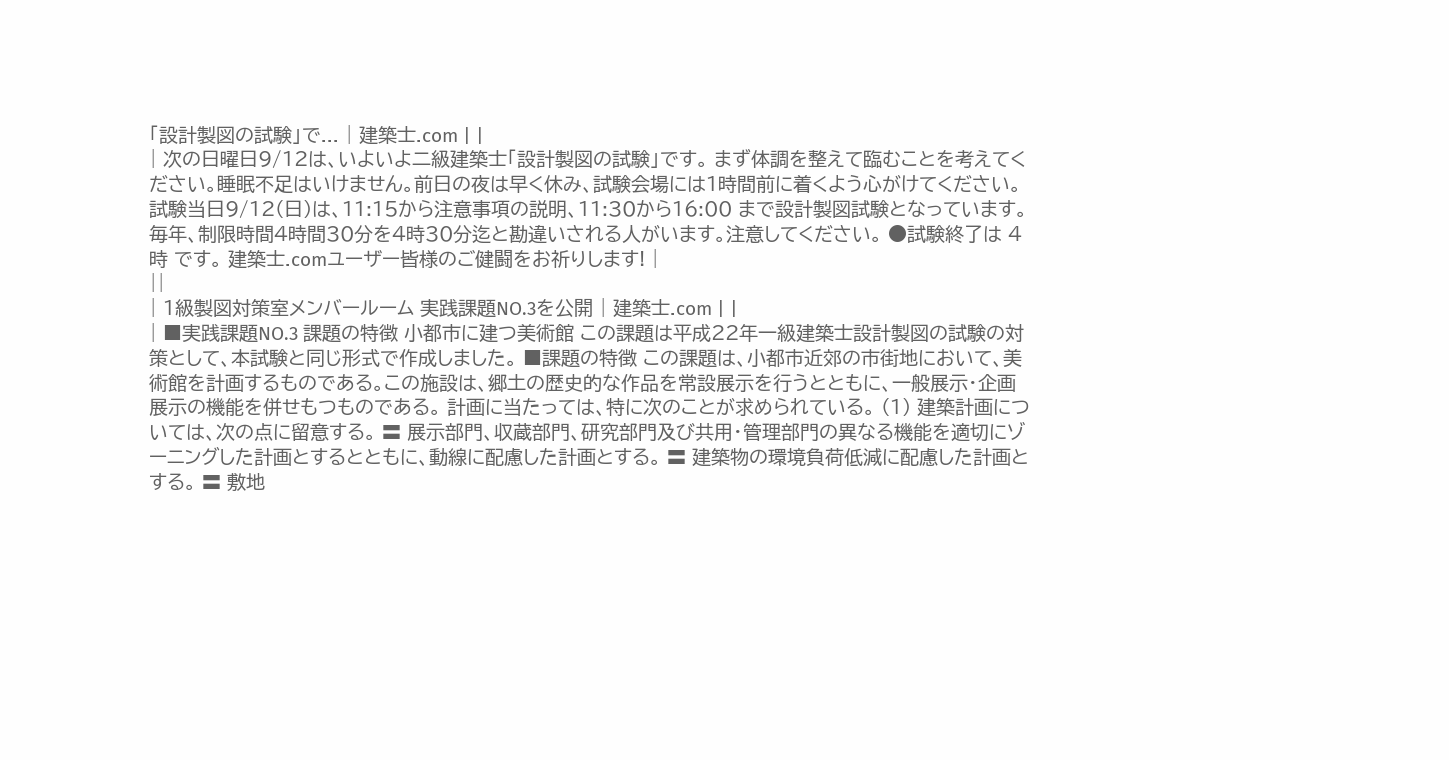「設計製図の試験」で... | 建築士.com | |
| 次の日曜日9/12は、いよいよ二級建築士「設計製図の試験」です。 まず体調を整えて臨むことを考えてください。睡眠不足はいけません。前日の夜は早く休み、試験会場には1時間前に着くよう心がけてください。試験当日9/12(日)は、11:15から注意事項の説明、11:30から16:00 まで設計製図試験となっています。毎年、制限時間4時間30分を4時30分迄と勘違いされる人がいます。注意してください。 ●試験終了は 4時 です。 建築士.comユーザー皆様のご健闘をお祈りします! |
||
| 1級製図対策室メンバールーム 実践課題NO.3を公開 | 建築士.com | |
| ■実践課題NO.3 課題の特徴 小都市に建つ美術館 この課題は平成22年一級建築士設計製図の試験の対策として、本試験と同じ形式で作成しました。 ■課題の特徴 この課題は、小都市近郊の市街地において、美術館を計画するものである。この施設は、郷土の歴史的な作品を常設展示を行うとともに、一般展示・企画展示の機能を併せもつものである。 計画に当たっては、特に次のことが求められている。 (1) 建築計画については、次の点に留意する。 〓 展示部門、収蔵部門、研究部門及び共用・管理部門の異なる機能を適切にゾーニングした計画とするとともに、動線に配慮した計画とする。 〓 建築物の環境負荷低減に配慮した計画とする。 〓 敷地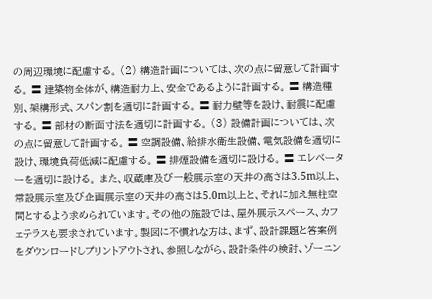の周辺環境に配慮する。 (2) 構造計画については、次の点に留意して計画する。 〓 建築物全体が、構造耐力上、安全であるように計画する。 〓 構造種別、架構形式、スパン割を適切に計画する。 〓 耐力壁等を設け、耐震に配慮する。 〓 部材の断面寸法を適切に計画する。 (3) 設備計画については、次の点に留意して計画する。 〓 空調設備、給排水衛生設備、電気設備を適切に設け、環境負荷低減に配慮する。 〓 排煙設備を適切に設ける。 〓 エレベーターを適切に設ける。 また、収蔵庫及び一般展示室の天井の高さは3.5m以上、常設展示室及び企画展示室の天井の高さは5.0m以上と、それに加え無柱空間とするよう求められています。その他の施設では、屋外展示スペース、カフェテラスも要求されています。製図に不慣れな方は、まず、設計課題と答案例をダウンロードしプリントアウトされ、参照しながら、設計条件の検討、ゾーニン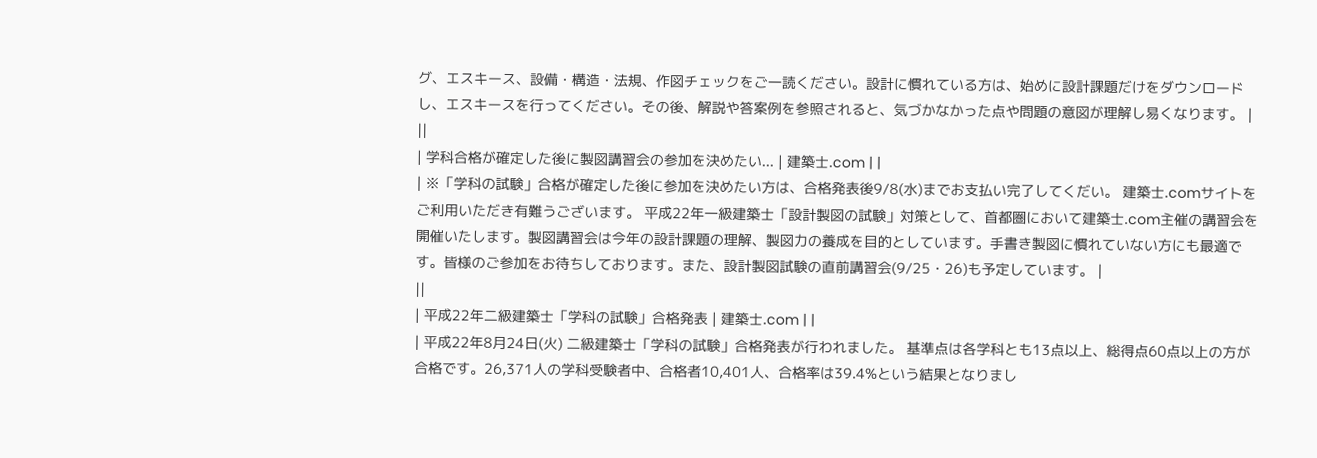グ、エスキース、設備・構造・法規、作図チェックをご一読ください。設計に慣れている方は、始めに設計課題だけをダウンロードし、エスキースを行ってください。その後、解説や答案例を参照されると、気づかなかった点や問題の意図が理解し易くなります。 |
||
| 学科合格が確定した後に製図講習会の参加を決めたい... | 建築士.com | |
| ※「学科の試験」合格が確定した後に参加を決めたい方は、合格発表後9/8(水)までお支払い完了してくだい。 建築士.comサイトをご利用いただき有難うございます。 平成22年一級建築士「設計製図の試験」対策として、首都圏において建築士.com主催の講習会を開催いたします。製図講習会は今年の設計課題の理解、製図力の養成を目的としています。手書き製図に慣れていない方にも最適です。皆様のご参加をお待ちしております。また、設計製図試験の直前講習会(9/25・26)も予定しています。 |
||
| 平成22年二級建築士「学科の試験」合格発表 | 建築士.com | |
| 平成22年8月24日(火) 二級建築士「学科の試験」合格発表が行われました。 基準点は各学科とも13点以上、総得点60点以上の方が合格です。26,371人の学科受験者中、合格者10,401人、合格率は39.4%という結果となりまし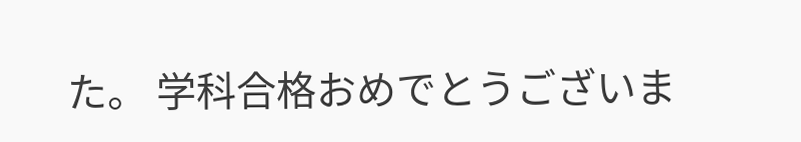た。 学科合格おめでとうございま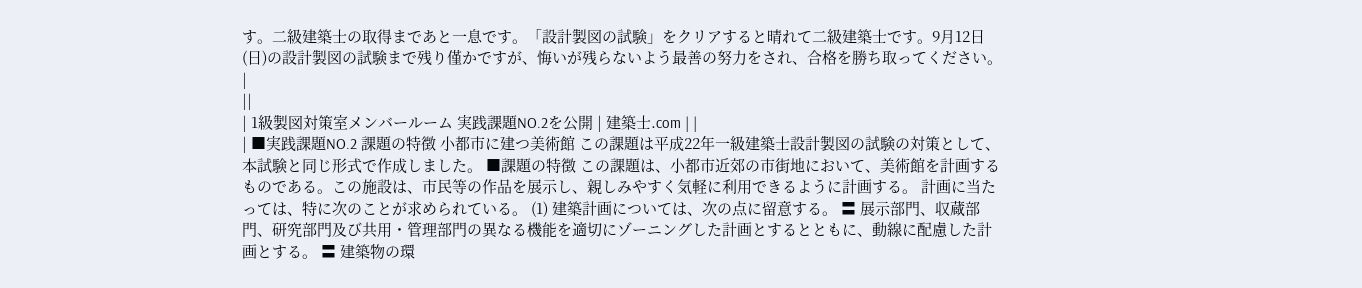す。二級建築士の取得まであと一息です。「設計製図の試験」をクリアすると晴れて二級建築士です。9月12日(日)の設計製図の試験まで残り僅かですが、悔いが残らないよう最善の努力をされ、合格を勝ち取ってください。 |
||
| 1級製図対策室メンバールーム 実践課題NO.2を公開 | 建築士.com | |
| ■実践課題NO.2 課題の特徴 小都市に建つ美術館 この課題は平成22年一級建築士設計製図の試験の対策として、本試験と同じ形式で作成しました。 ■課題の特徴 この課題は、小都市近郊の市街地において、美術館を計画するものである。この施設は、市民等の作品を展示し、親しみやすく気軽に利用できるように計画する。 計画に当たっては、特に次のことが求められている。 (1) 建築計画については、次の点に留意する。 〓 展示部門、収蔵部門、研究部門及び共用・管理部門の異なる機能を適切にゾーニングした計画とするとともに、動線に配慮した計画とする。 〓 建築物の環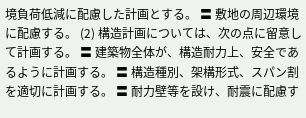境負荷低減に配慮した計画とする。 〓 敷地の周辺環境に配慮する。 (2) 構造計画については、次の点に留意して計画する。 〓 建築物全体が、構造耐力上、安全であるように計画する。 〓 構造種別、架構形式、スパン割を適切に計画する。 〓 耐力壁等を設け、耐震に配慮す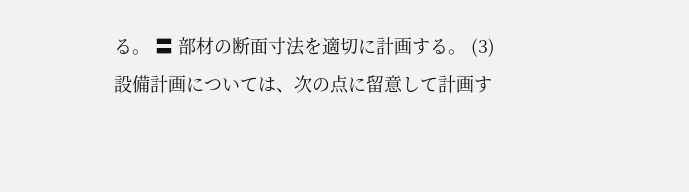る。 〓 部材の断面寸法を適切に計画する。 (3) 設備計画については、次の点に留意して計画す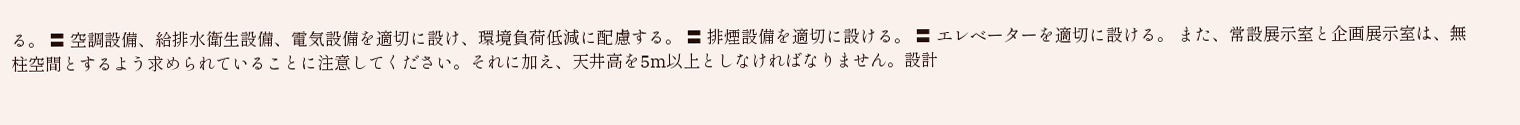る。 〓 空調設備、給排水衛生設備、電気設備を適切に設け、環境負荷低減に配慮する。 〓 排煙設備を適切に設ける。 〓 エレベーターを適切に設ける。 また、常設展示室と企画展示室は、無柱空間とするよう求められていることに注意してください。それに加え、天井高を5m以上としなければなりません。設計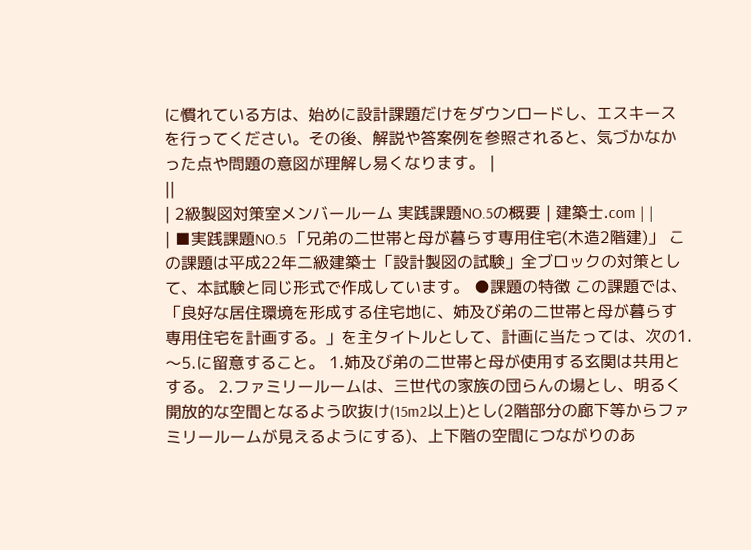に慣れている方は、始めに設計課題だけをダウンロードし、エスキースを行ってください。その後、解説や答案例を参照されると、気づかなかった点や問題の意図が理解し易くなります。 |
||
| 2級製図対策室メンバールーム 実践課題NO.5の概要 | 建築士.com | |
| ■実践課題NO.5 「兄弟の二世帯と母が暮らす専用住宅(木造2階建)」 この課題は平成22年二級建築士「設計製図の試験」全ブロックの対策として、本試験と同じ形式で作成しています。 ●課題の特徴 この課題では、「良好な居住環境を形成する住宅地に、姉及び弟の二世帯と母が暮らす専用住宅を計画する。」を主タイトルとして、計画に当たっては、次の1.〜5.に留意すること。 1.姉及び弟の二世帯と母が使用する玄関は共用とする。 2.ファミリールームは、三世代の家族の団らんの場とし、明るく開放的な空間となるよう吹抜け(15m2以上)とし(2階部分の廊下等からファミリールームが見えるようにする)、上下階の空間につながりのあ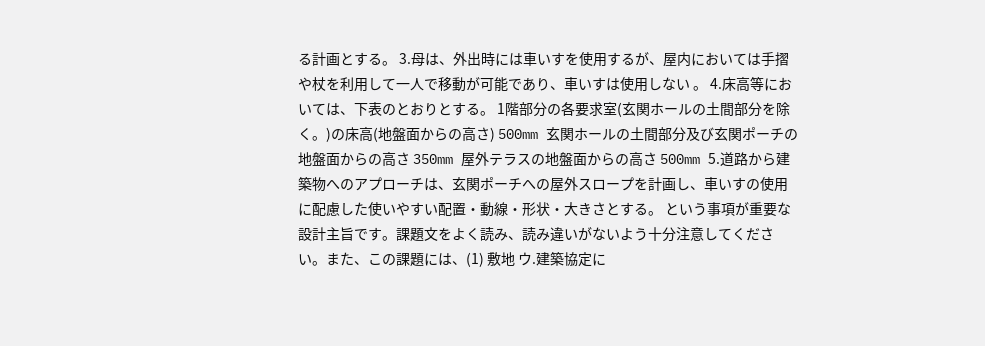る計画とする。 3.母は、外出時には車いすを使用するが、屋内においては手摺や杖を利用して一人で移動が可能であり、車いすは使用しない 。 4.床高等においては、下表のとおりとする。 1階部分の各要求室(玄関ホールの土間部分を除く。)の床高(地盤面からの高さ) 500mm 玄関ホールの土間部分及び玄関ポーチの地盤面からの高さ 350mm 屋外テラスの地盤面からの高さ 500mm 5.道路から建築物へのアプローチは、玄関ポーチへの屋外スロープを計画し、車いすの使用に配慮した使いやすい配置・動線・形状・大きさとする。 という事項が重要な設計主旨です。課題文をよく読み、読み違いがないよう十分注意してください。また、この課題には、(1) 敷地 ウ.建築協定に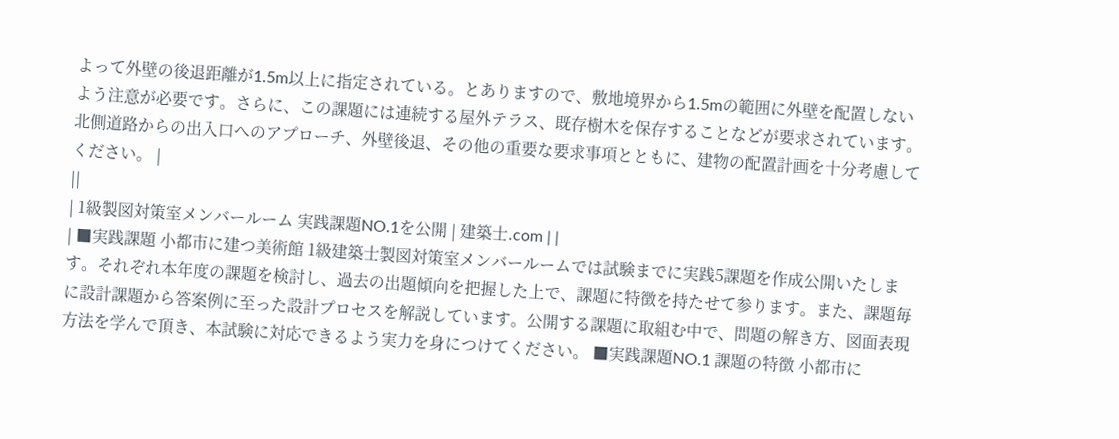よって外壁の後退距離が1.5m以上に指定されている。とありますので、敷地境界から1.5mの範囲に外壁を配置しないよう注意が必要です。さらに、この課題には連続する屋外テラス、既存樹木を保存することなどが要求されています。 北側道路からの出入口へのアプローチ、外壁後退、その他の重要な要求事項とともに、建物の配置計画を十分考慮してください。 |
||
| 1級製図対策室メンバールーム 実践課題NO.1を公開 | 建築士.com | |
| ■実践課題 小都市に建つ美術館 1級建築士製図対策室メンバールームでは試験までに実践5課題を作成公開いたします。それぞれ本年度の課題を検討し、過去の出題傾向を把握した上で、課題に特徴を持たせて参ります。また、課題毎に設計課題から答案例に至った設計プロセスを解説しています。公開する課題に取組む中で、問題の解き方、図面表現方法を学んで頂き、本試験に対応できるよう実力を身につけてください。 ■実践課題NO.1 課題の特徴 小都市に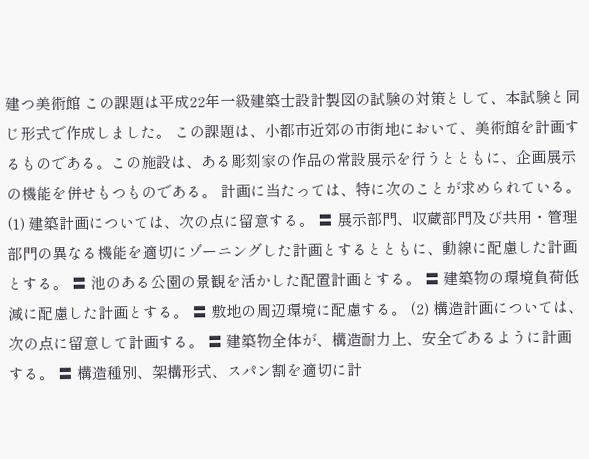建つ美術館 この課題は平成22年一級建築士設計製図の試験の対策として、本試験と同じ形式で作成しました。 この課題は、小都市近郊の市街地において、美術館を計画するものである。この施設は、ある彫刻家の作品の常設展示を行うとともに、企画展示の機能を併せもつものである。 計画に当たっては、特に次のことが求められている。 (1) 建築計画については、次の点に留意する。 〓 展示部門、収蔵部門及び共用・管理部門の異なる機能を適切にゾーニングした計画とするとともに、動線に配慮した計画とする。 〓 池のある公園の景観を活かした配置計画とする。 〓 建築物の環境負荷低減に配慮した計画とする。 〓 敷地の周辺環境に配慮する。 (2) 構造計画については、次の点に留意して計画する。 〓 建築物全体が、構造耐力上、安全であるように計画する。 〓 構造種別、架構形式、スパン割を適切に計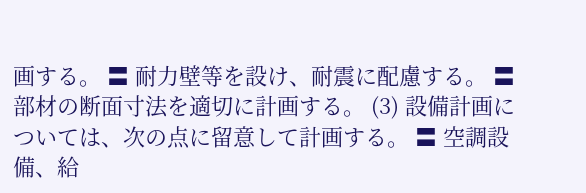画する。 〓 耐力壁等を設け、耐震に配慮する。 〓 部材の断面寸法を適切に計画する。 (3) 設備計画については、次の点に留意して計画する。 〓 空調設備、給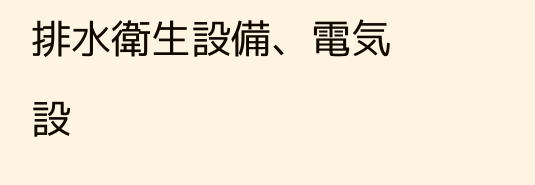排水衛生設備、電気設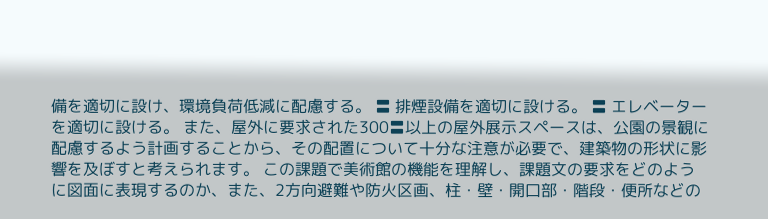備を適切に設け、環境負荷低減に配慮する。 〓 排煙設備を適切に設ける。 〓 エレベーターを適切に設ける。 また、屋外に要求された300〓以上の屋外展示スペースは、公園の景観に配慮するよう計画することから、その配置について十分な注意が必要で、建築物の形状に影響を及ぼすと考えられます。 この課題で美術館の機能を理解し、課題文の要求をどのように図面に表現するのか、また、2方向避難や防火区画、柱・壁・開口部・階段・便所などの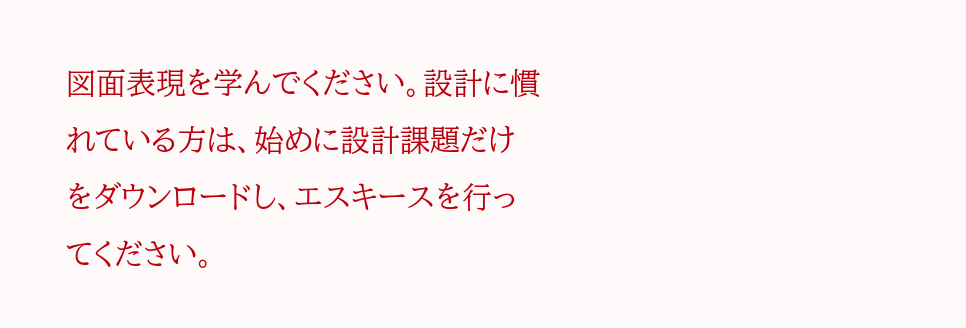図面表現を学んでください。設計に慣れている方は、始めに設計課題だけをダウンロードし、エスキースを行ってください。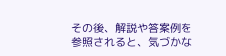その後、解説や答案例を参照されると、気づかな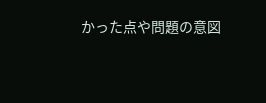かった点や問題の意図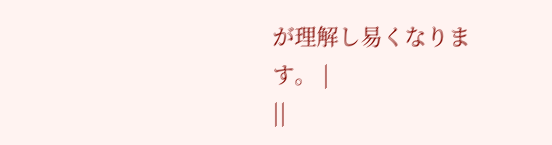が理解し易くなります。 |
||